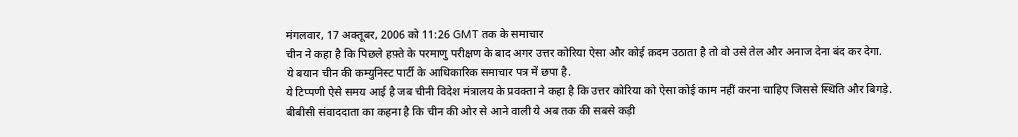मंगलवार, 17 अक्तूबर, 2006 को 11:26 GMT तक के समाचार
चीन ने कहा है कि पिछले हफ़्ते के परमाणु परीक्षण के बाद अगर उत्तर कोरिया ऐसा और कोई क़दम उठाता है तो वो उसे तेल और अनाज देना बंद कर देगा.
ये बयान चीन की कम्युनिस्ट पार्टी के आधिकारिक समाचार पत्र में छपा है.
ये टिप्पणी ऐसे समय आई है जब चीनी विदेश मंत्रालय के प्रवक्ता ने कहा है कि उत्तर कोरिया को ऐसा कोई काम नहीं करना चाहिए जिससे स्थिति और बिगड़े.
बीबीसी संवाददाता का कहना है कि चीन की ओर से आने वाली ये अब तक की सबसे कड़ी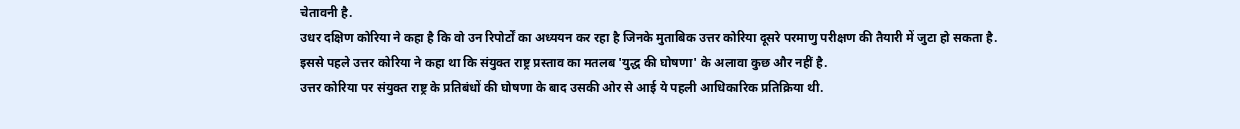चेतावनी है.
उधर दक्षिण कोरिया ने कहा है कि वो उन रिपोर्टों का अध्ययन कर रहा है जिनके मुताबिक उत्तर कोरिया दूसरे परमाणु परीक्षण की तैयारी में जुटा हो सकता है.
इससे पहले उत्तर कोरिया ने कहा था कि संयुक्त राष्ट्र प्रस्ताव का मतलब 'युद्ध की घोषणा' के अलावा कुछ और नहीं है.
उत्तर कोरिया पर संयुक्त राष्ट्र के प्रतिबंधों की घोषणा के बाद उसकी ओर से आई ये पहली आधिकारिक प्रतिक्रिया थी.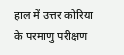हाल में उत्तर कोरिया के परमाणु परीक्षण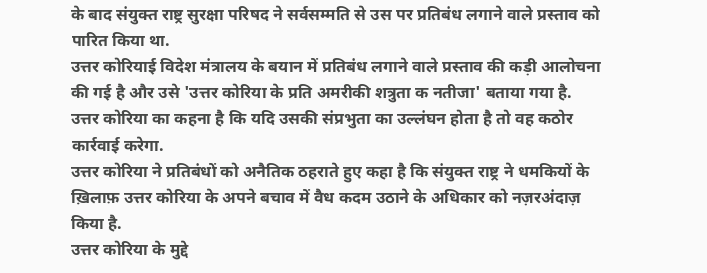के बाद संयुक्त राष्ट्र सुरक्षा परिषद ने सर्वसम्मति से उस पर प्रतिबंध लगाने वाले प्रस्ताव को पारित किया था.
उत्तर कोरियाई विदेश मंत्रालय के बयान में प्रतिबंध लगाने वाले प्रस्ताव की कड़ी आलोचना की गई है और उसे 'उत्तर कोरिया के प्रति अमरीकी शत्रुता क नतीजा' बताया गया है.
उत्तर कोरिया का कहना है कि यदि उसकी संप्रभुता का उल्लंघन होता है तो वह कठोर कार्रवाई करेगा.
उत्तर कोरिया ने प्रतिबंधों को अनैतिक ठहराते हुए कहा है कि संयुक्त राष्ट्र ने धमकियों के ख़िलाफ़ उत्तर कोरिया के अपने बचाव में वैध कदम उठाने के अधिकार को नज़रअंदाज़ किया है.
उत्तर कोरिया के मुद्दे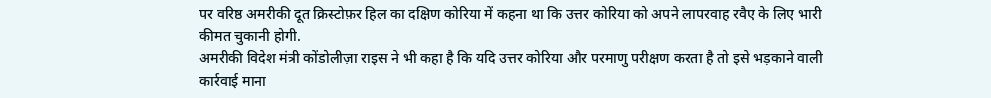पर वरिष्ठ अमरीकी दूत क्रिस्टोफ़र हिल का दक्षिण कोरिया में कहना था कि उत्तर कोरिया को अपने लापरवाह रवैए के लिए भारी कीमत चुकानी होगी.
अमरीकी विदेश मंत्री कोंडोलीज़ा राइस ने भी कहा है कि यदि उत्तर कोरिया और परमाणु परीक्षण करता है तो इसे भड़काने वाली कार्रवाई माना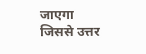जाएगा जिससे उत्तर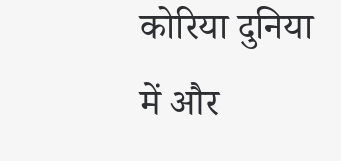कोरिया दुनिया में और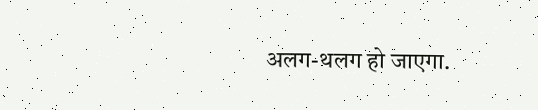अलग-थलग हो जाएगा.